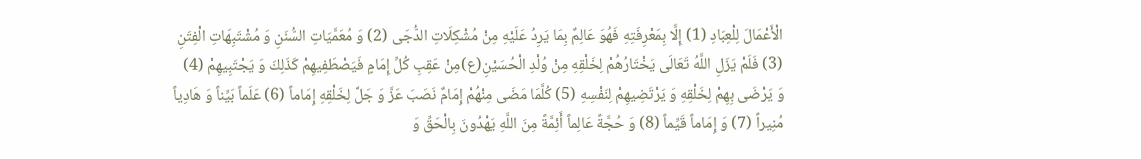الْأَعْمَالَ لِلْعِبَادِ (1) إِلَّا بِمَعْرِفَتِهِ فَهُوَ عَالِمٌ بِمَا يَرِدُ عَلَيْهِ مِنْ مُشْكِلَاتِ الدُّجَى (2) وَ مُعَمَّيَاتِ السُّنَنِ وَ مُشْتَبِهَاتِ الْفِتَنِ (3) فَلَمْ يَزَلِ اللَّهُ تَعَالَى يَخْتَارُهُمْ لِخَلْقِهِ مِنْ وُلْدِ الْحُسَيْنِ(ع)مِنْ عَقِبِ كُلِّ إِمَامٍ فَيَصْطَفِيهِمْ كَذَلِكَ وَ يَجْتَبِيهِمْ (4) وَ يَرْضَى بِهِمْ لِخَلْقِهِ وَ يَرْتَضِيهِمْ لِنَفْسِهِ (5) كُلَّمَا مَضَى مِنْهُمْ إِمَامٌ نَصَبَ عَزَّ وَ جَلَّ لِخَلْقِهِ إِمَاماً (6) عَلَماً بَيِّناً وَ هَادِياً مُنِيراً (7) وَ إِمَاماً قَيِّماً (8) وَ حُجَّةً عَالِماً أَئِمَّةً مِنَ اللَّهِ يَهْدُونَ بِالْحَقِّ وَ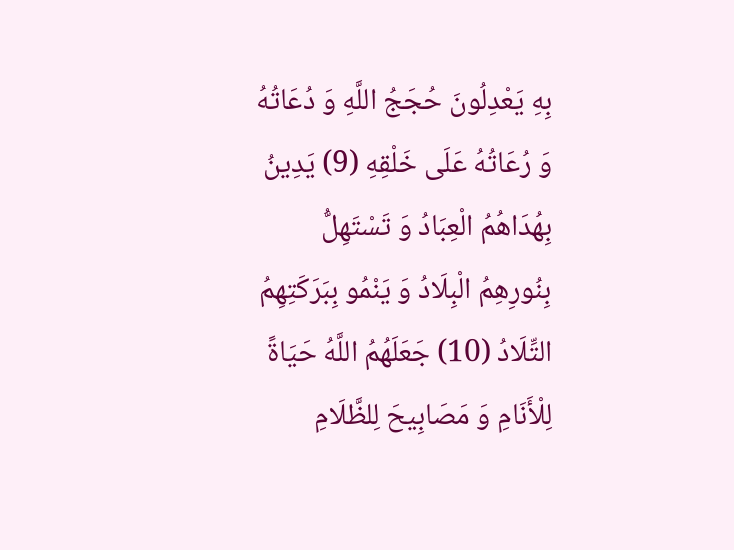بِهِ يَعْدِلُونَ حُجَجُ اللَّهِ وَ دُعَاتُهُ وَ رُعَاتُهُ عَلَى خَلْقِهِ (9) يَدِينُ بِهُدَاهُمُ الْعِبَادُ وَ تَسْتَهِلُّ بِنُورِهِمُ الْبِلَادُ وَ يَنْمُو بِبَرَكَتِهِمُ التِّلَادُ (10) جَعَلَهُمُ اللَّهُ حَيَاةً لِلْأَنَامِ وَ مَصَابِيحَ لِلظَّلَامِ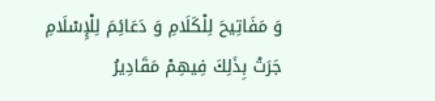وَ مَفَاتِيحَ لِلْكَلَامِ وَ دَعَائِمَ لِلْإِسْلَامِ جَرَتْ بِذَلِكَ فِيهِمْ مَقَادِيرُ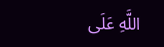اللَّهِ عَلَى